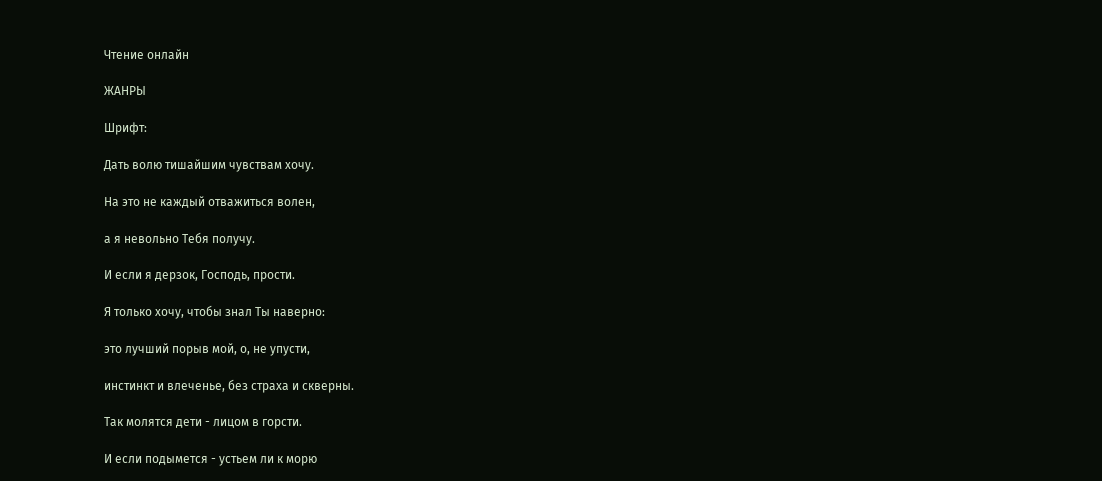Чтение онлайн

ЖАНРЫ

Шрифт:

Дать волю тишайшим чувствам хочу.

На это не каждый отважиться волен,

а я невольно Тебя получу.

И если я дерзок, Господь, прости.

Я только хочу, чтобы знал Ты наверно:

это лучший порыв мой, о, не упусти,

инстинкт и влеченье, без страха и скверны.

Так молятся дети - лицом в горсти.

И если подымется - устьем ли к морю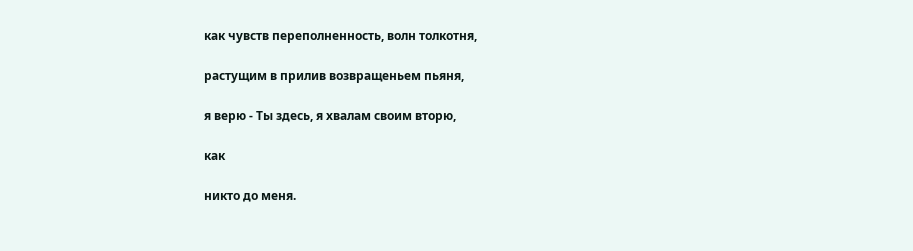как чувств переполненность, волн толкотня,

растущим в прилив возвращеньем пьяня,

я верю - Ты здесь, я хвалам своим вторю,

как

никто до меня.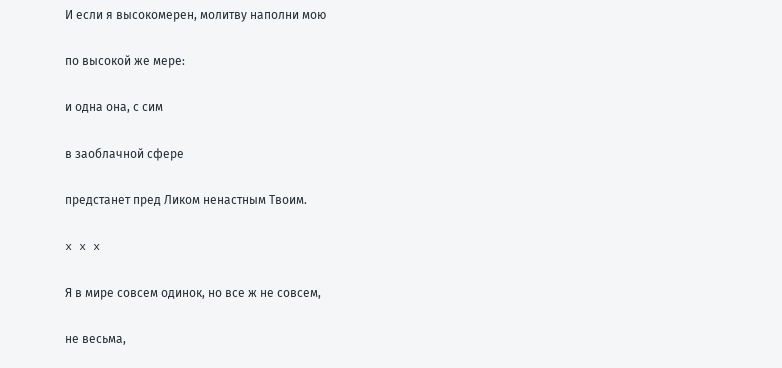И если я высокомерен, молитву наполни мою

по высокой же мере:

и одна она, с сим

в заоблачной сфере

предстанет пред Ликом ненастным Твоим.

x x x

Я в мире совсем одинок, но все ж не совсем,

не весьма,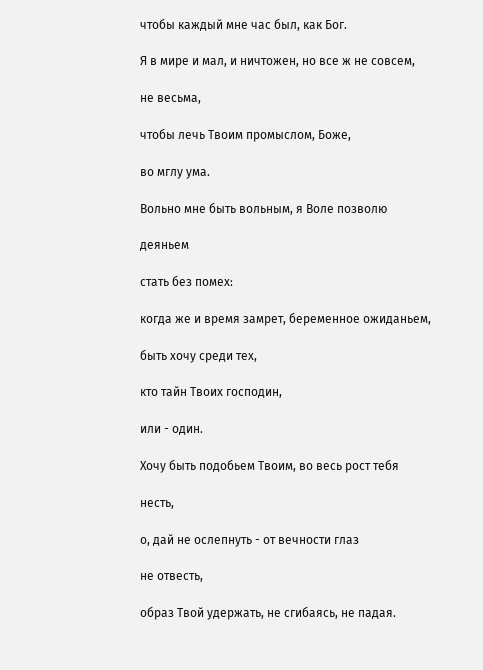чтобы каждый мне час был, как Бог.

Я в мире и мал, и ничтожен, но все ж не совсем,

не весьма,

чтобы лечь Твоим промыслом, Боже,

во мглу ума.

Вольно мне быть вольным, я Воле позволю

деяньем

стать без помех:

когда же и время замрет, беременное ожиданьем,

быть хочу среди тех,

кто тайн Твоих господин,

или - один.

Хочу быть подобьем Твоим, во весь рост тебя

несть,

о, дай не ослепнуть - от вечности глаз

не отвесть,

образ Твой удержать, не сгибаясь, не падая.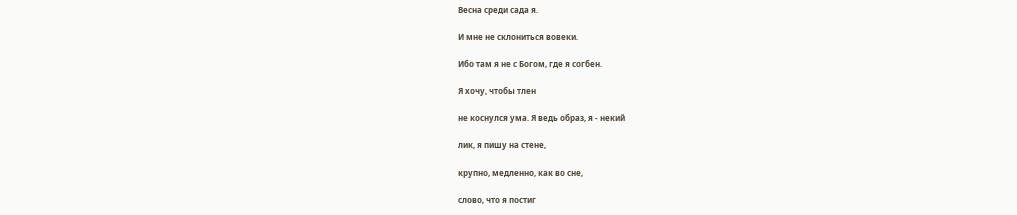Весна среди сада я.

И мне не склониться вовеки.

Ибо там я не с Богом, где я согбен.

Я хочу, чтобы тлен

не коснулся ума. Я ведь образ, я - некий

лик, я пишу на стене,

крупно, медленно, как во сне,

слово, что я постиг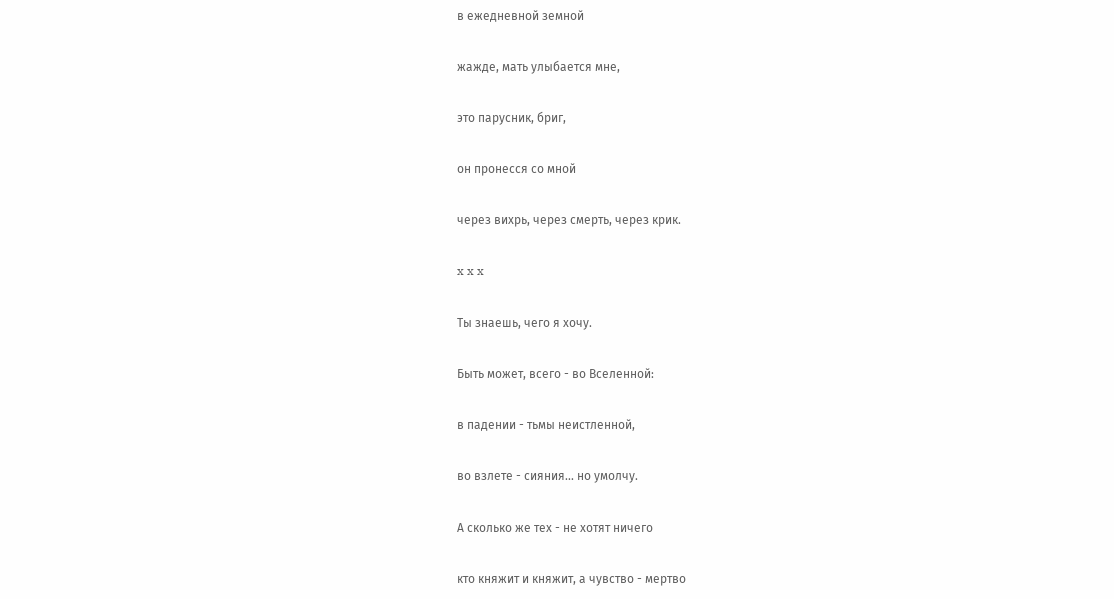в ежедневной земной

жажде, мать улыбается мне,

это парусник, бриг,

он пронесся со мной

через вихрь, через смерть, через крик.

x x x

Ты знаешь, чего я хочу.

Быть может, всего - во Вселенной:

в падении - тьмы неистленной,

во взлете - сияния... но умолчу.

А сколько же тех - не хотят ничего

кто княжит и княжит, а чувство - мертво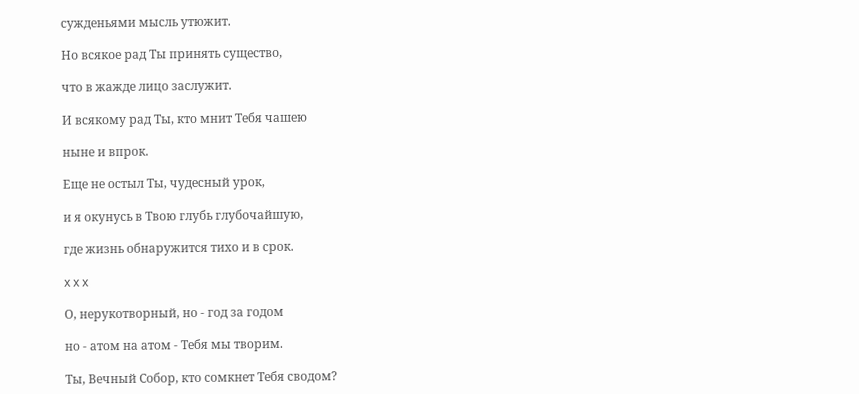сужденьями мысль утюжит.

Но всякое рад Ты принять существо,

что в жажде лицо заслужит.

И всякому рад Ты, кто мнит Тебя чашею

ныне и впрок.

Еще не остыл Ты, чудесный урок,

и я окунусь в Твою глубь глубочайшую,

где жизнь обнаружится тихо и в срок.

x x x

О, нерукотворный, но - год за годом

но - атом на атом - Тебя мы творим.

Ты, Вечный Собор, кто сомкнет Тебя сводом?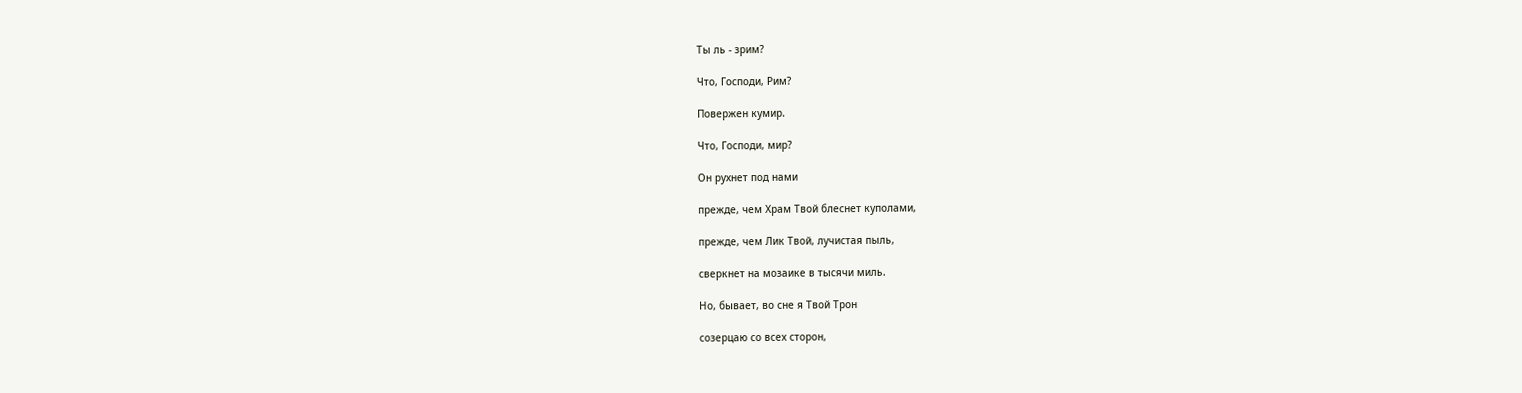Ты ль - зрим?

Что, Господи, Рим?

Повержен кумир.

Что, Господи, мир?

Он рухнет под нами

прежде, чем Храм Твой блеснет куполами,

прежде, чем Лик Твой, лучистая пыль,

сверкнет на мозаике в тысячи миль.

Но, бывает, во сне я Твой Трон

созерцаю со всех сторон,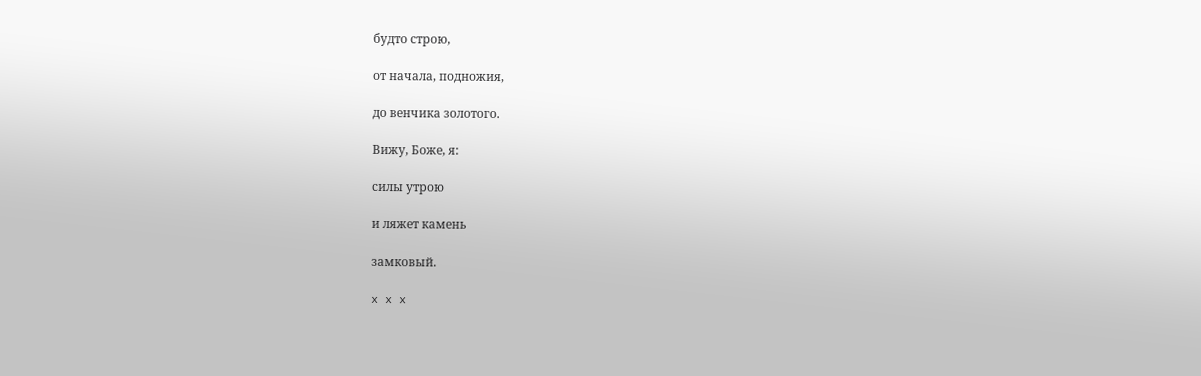будто строю,

от начала, подножия,

до венчика золотого.

Вижу, Боже, я:

силы утрою

и ляжет камень

замковый.

x x x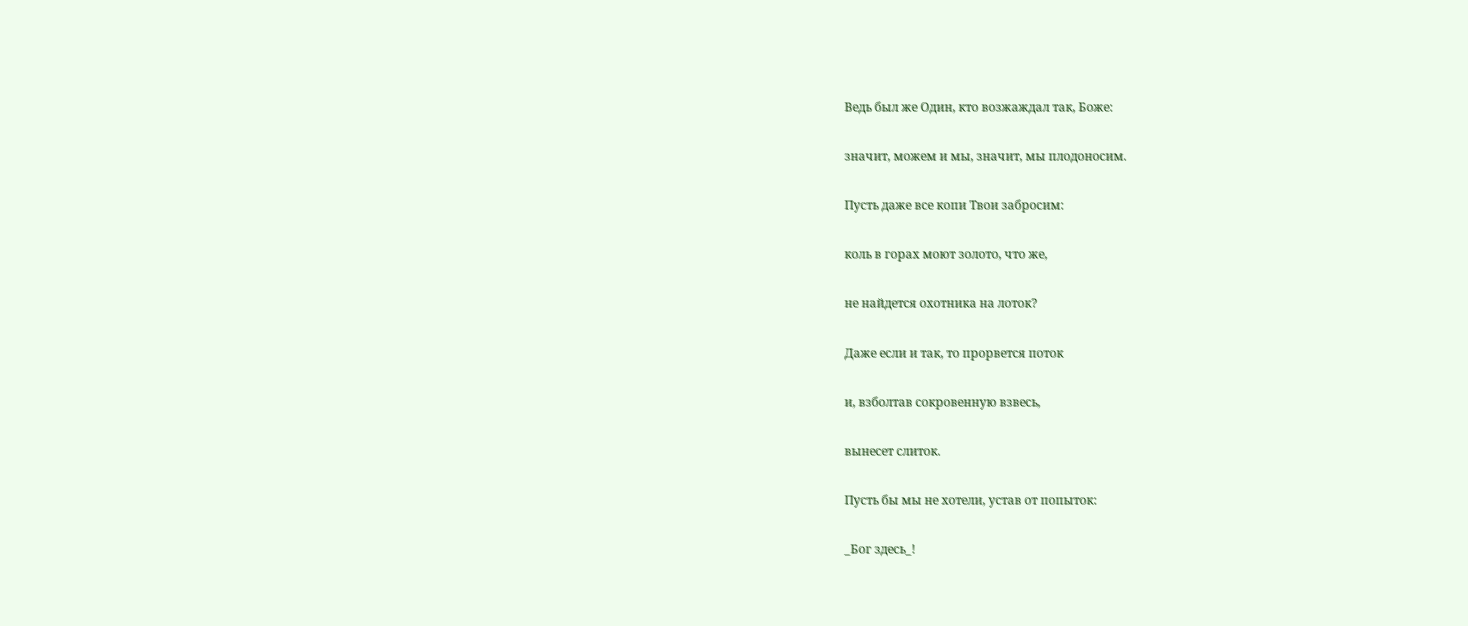Ведь был же Один, кто возжаждал так, Боже:

значит, можем и мы, значит, мы плодоносим.

Пусть даже все копи Твои забросим:

коль в горах моют золото, что же,

не найдется охотника на лоток?

Даже если и так, то прорвется поток

и, взболтав сокровенную взвесь,

вынесет слиток.

Пусть бы мы не хотели, устав от попыток:

_Бог здесь_!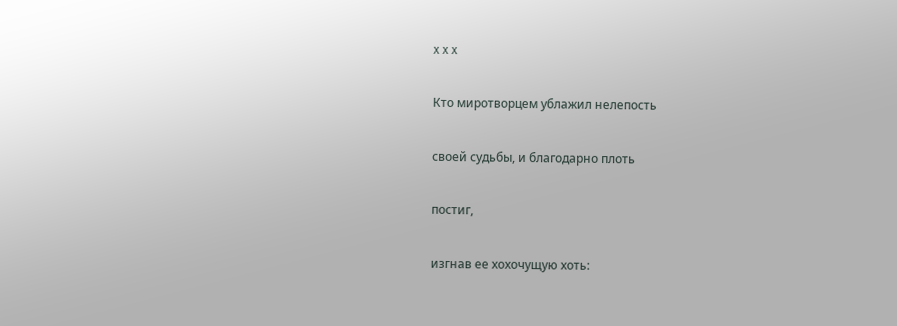x x x

Кто миротворцем ублажил нелепость

своей судьбы, и благодарно плоть

постиг,

изгнав ее хохочущую хоть: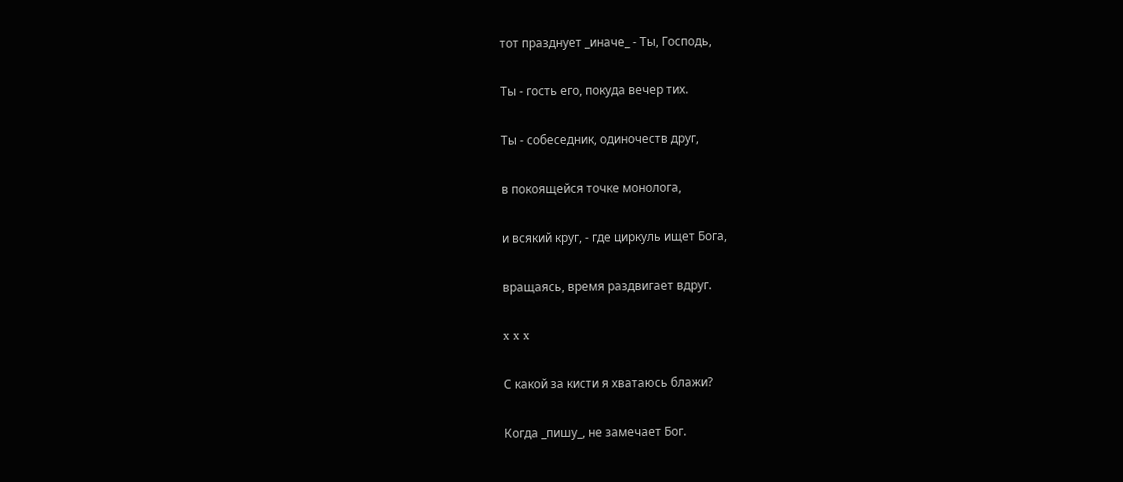тот празднует _иначе_ - Ты, Господь,

Ты - гость его, покуда вечер тих.

Ты - собеседник, одиночеств друг,

в покоящейся точке монолога,

и всякий круг, - где циркуль ищет Бога,

вращаясь, время раздвигает вдруг.

x x x

С какой за кисти я хватаюсь блажи?

Когда _пишу_, не замечает Бог.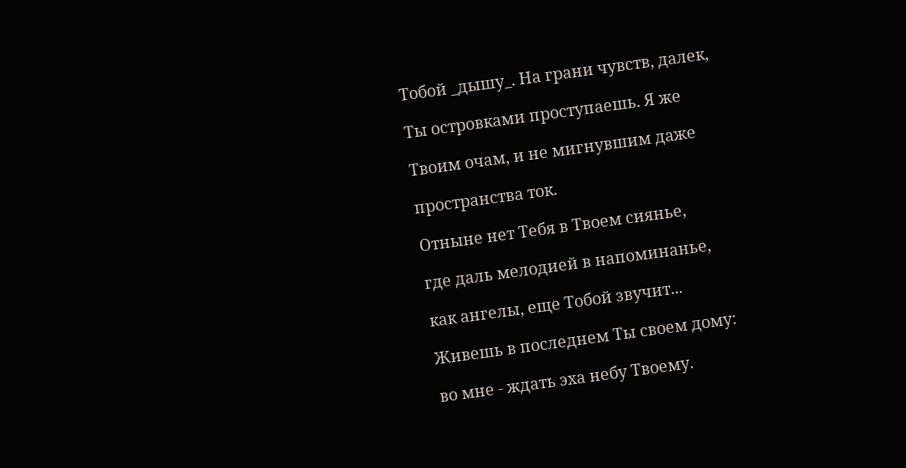Тобой _дышу_. На грани чувств, далек,

Ты островками проступаешь. Я же

Твоим очам, и не мигнувшим даже

пространства ток.

Отныне нет Тебя в Твоем сиянье,

где даль мелодией в напоминанье,

как ангелы, еще Тобой звучит...

Живешь в последнем Ты своем дому:

во мне - ждать эха небу Твоему.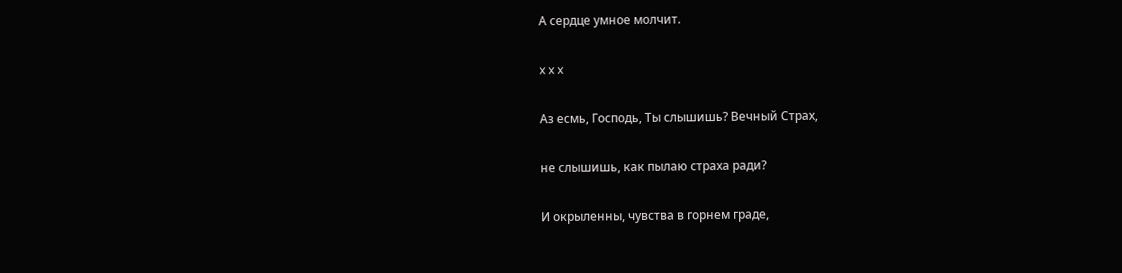А сердце умное молчит.

x x x

Аз есмь, Господь, Ты слышишь? Вечный Страх,

не слышишь, как пылаю страха ради?

И окрыленны, чувства в горнем граде,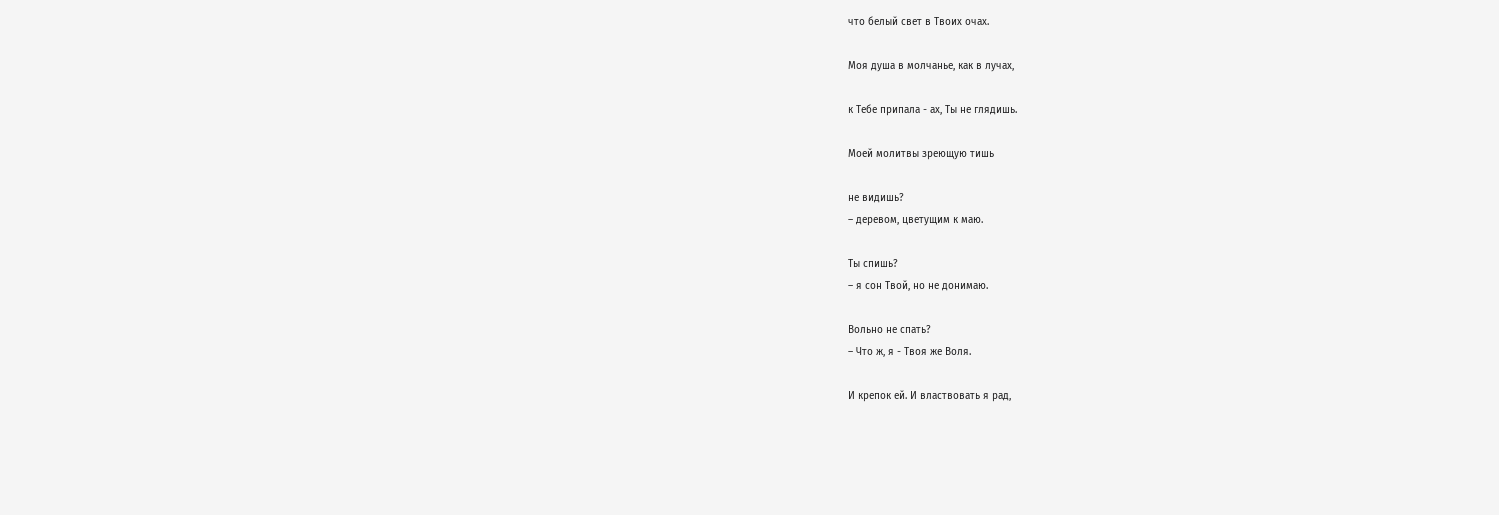что белый свет в Твоих очах.

Моя душа в молчанье, как в лучах,

к Тебе припала - ах, Ты не глядишь.

Моей молитвы зреющую тишь

не видишь?
– деревом, цветущим к маю.

Ты спишь?
– я сон Твой, но не донимаю.

Вольно не спать?
– Что ж, я - Твоя же Воля.

И крепок ей. И властвовать я рад,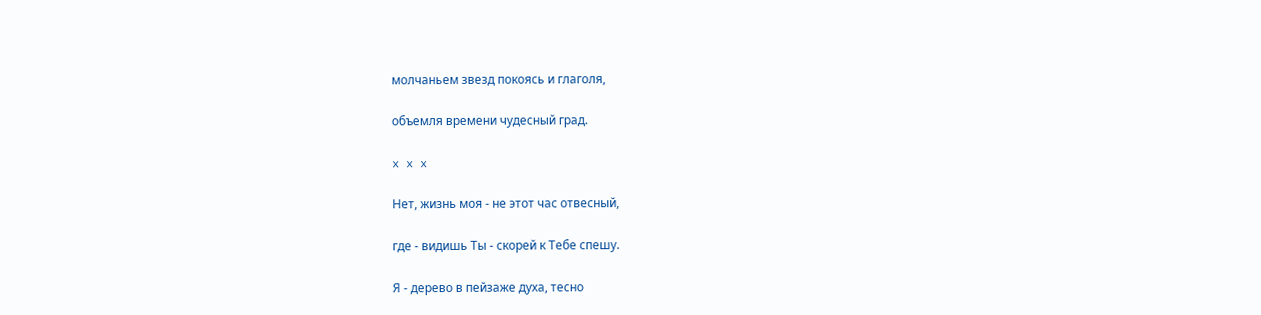молчаньем звезд покоясь и глаголя,

объемля времени чудесный град.

x x x

Нет, жизнь моя - не этот час отвесный,

где - видишь Ты - скорей к Тебе спешу.

Я - дерево в пейзаже духа, тесно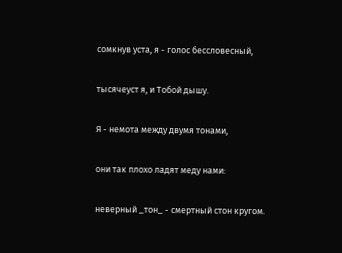сомкнув уста, я - голос бессловесный,

тысячеуст я, и Тобой дышу.

Я - немота между двумя тонами,

они так плохо ладят меду нами:

неверный _тон_ - смертный стон кругом.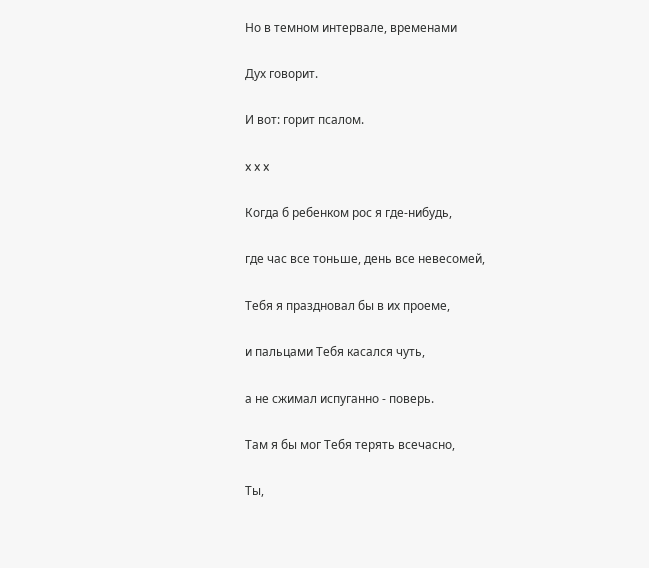Но в темном интервале, временами

Дух говорит.

И вот: горит псалом.

x x x

Когда б ребенком рос я где-нибудь,

где час все тоньше, день все невесомей,

Тебя я праздновал бы в их проеме,

и пальцами Тебя касался чуть,

а не сжимал испуганно - поверь.

Там я бы мог Тебя терять всечасно,

Ты,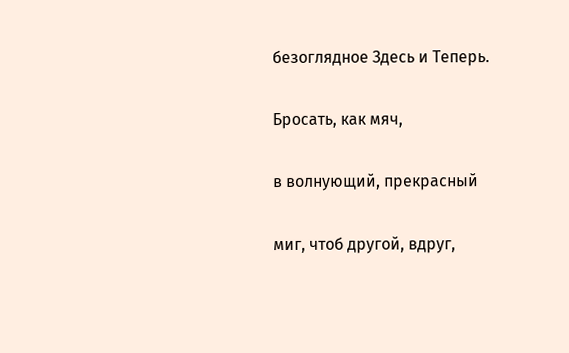безоглядное Здесь и Теперь.

Бросать, как мяч,

в волнующий, прекрасный

миг, чтоб другой, вдруг,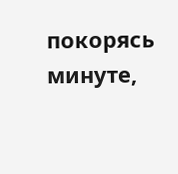покорясь минуте,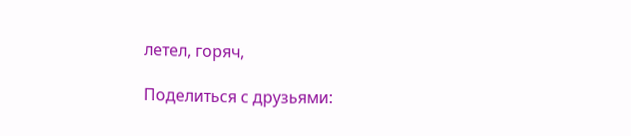летел, горяч,

Поделиться с друзьями: